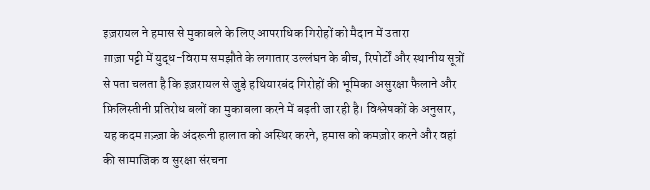इज़रायल ने हमास से मुकाबले के लिए आपराधिक गिरोहों को मैदान में उतारा
ग़ाज़ा पट्टी में युद्ध-विराम समझौते के लगातार उल्लंघन के बीच, रिपोर्टों और स्थानीय सूत्रों से पता चलता है कि इज़रायल से जुड़े हथियारबंद गिरोहों की भूमिका असुरक्षा फैलाने और फ़िलिस्तीनी प्रतिरोध बलों का मुकाबला करने में बढ़ती जा रही है। विश्लेषकों के अनुसार, यह कदम ग़ज़्ज़ा के अंदरूनी हालात को अस्थिर करने, हमास को कमज़ोर करने और वहां की सामाजिक व सुरक्षा संरचना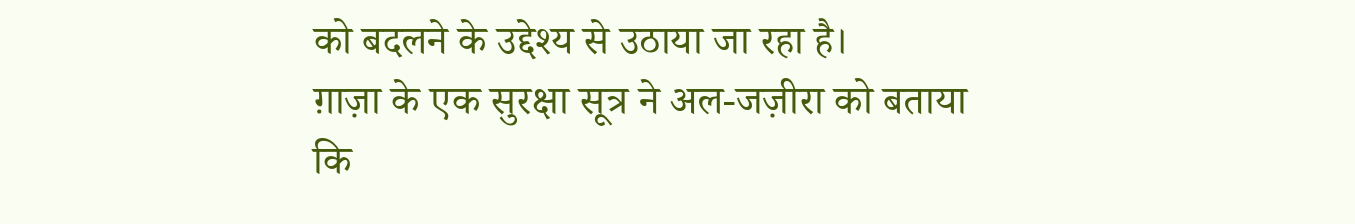को बदलने के उद्देश्य से उठाया जा रहा है।
ग़ाज़ा के एक सुरक्षा सूत्र ने अल-जज़ीरा को बताया कि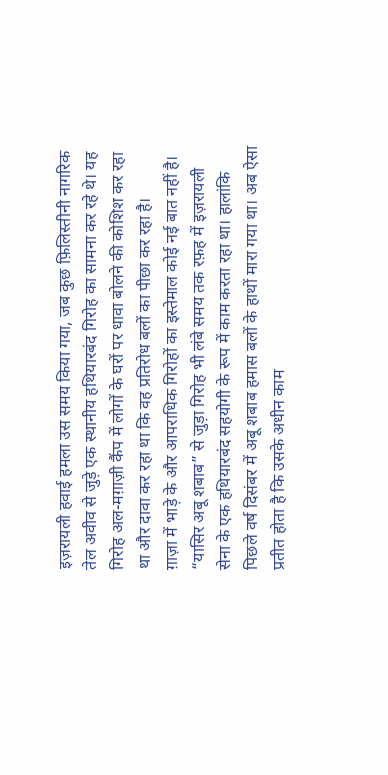इज़रायली हवाई हमला उस समय किया गया, जब कुछ फ़िलिस्तीनी नागरिक तेल अवीव से जुड़े एक स्थानीय हथियारबंद गिरोह का सामना कर रहे थे। यह गिरोह अल-मग़ाज़ी कैंप में लोगों के घरों पर धावा बोलने की कोशिश कर रहा था और दावा कर रहा था कि वह प्रतिरोध बलों का पीछा कर रहा है।
ग़ाज़ा में भाड़े के और आपराधिक गिरोहों का इस्तेमाल कोई नई बात नहीं है। “यासिर अबू शबाब” से जुड़ा गिरोह भी लंबे समय तक रफ़ह में इज़रायली सेना के एक हथियारबंद सहयोगी के रूप में काम करता रहा था। हालांकि पिछले वर्ष दिसंबर में अबू शबाब हमास बलों के हाथों मारा गया था। अब ऐसा प्रतीत होता है कि उसके अधीन काम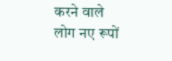करने वाले लोग नए रूपों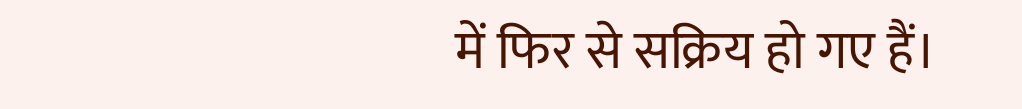में फिर से सक्रिय हो गए हैं।